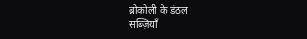ब्रोकोली के डंठल
सब्ज़ियाँ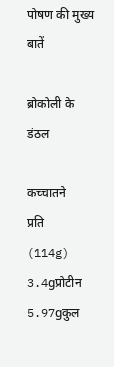पोषण की मुख्य बातें

ब्रोकोली के डंठल

कच्चातने
प्रति
(114g)
3.4gप्रोटीन
5.97gकुल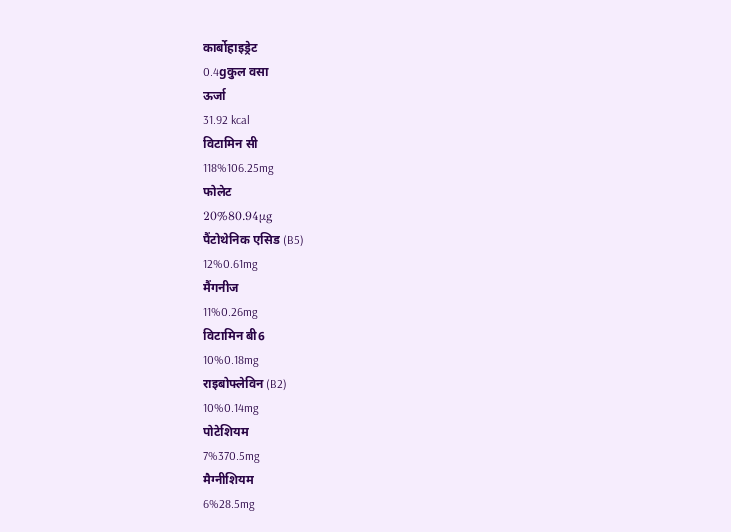कार्बोहाइड्रेट
0.4gकुल वसा
ऊर्जा
31.92 kcal
विटामिन सी
118%106.25mg
फोलेट
20%80.94μg
पैंटोथेनिक एसिड (B5)
12%0.61mg
मैंगनीज
11%0.26mg
विटामिन बी6
10%0.18mg
राइबोफ्लेविन (B2)
10%0.14mg
पोटेशियम
7%370.5mg
मैग्नीशियम
6%28.5mg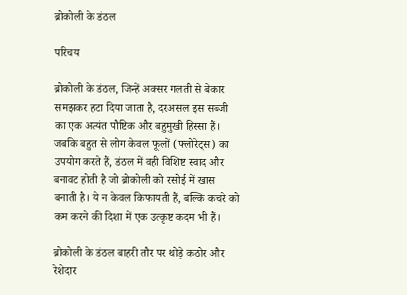ब्रोकोली के डंठल

परिचय

ब्रोकोली के डंठल, जिन्हें अक्सर गलती से बेकार समझकर हटा दिया जाता है, दरअसल इस सब्जी का एक अत्यंत पौष्टिक और बहुमुखी हिस्सा हैं। जबकि बहुत से लोग केवल फूलों (फ्लोरेट्स) का उपयोग करते हैं, डंठल में वही विशिष्ट स्वाद और बनावट होती है जो ब्रोकोली को रसोई में खास बनाती है। ये न केवल किफायती हैं, बल्कि कचरे को कम करने की दिशा में एक उत्कृष्ट कदम भी हैं।

ब्रोकोली के डंठल बाहरी तौर पर थोड़े कठोर और रेशेदार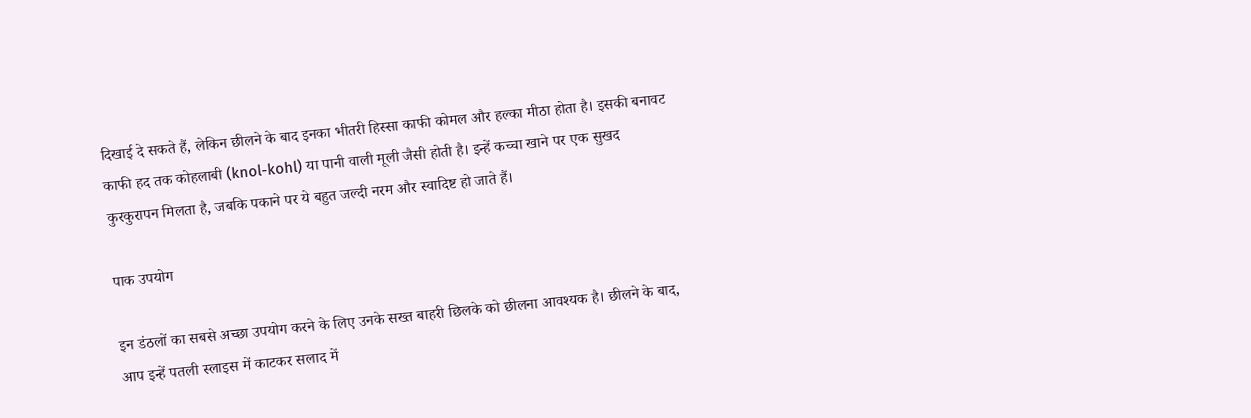दिखाई दे सकते हैं, लेकिन छीलने के बाद इनका भीतरी हिस्सा काफी कोमल और हल्का मीठा होता है। इसकी बनावट काफी हद तक कोहलाबी (knol-kohl) या पानी वाली मूली जैसी होती है। इन्हें कच्चा खाने पर एक सुखद कुरकुरापन मिलता है, जबकि पकाने पर ये बहुत जल्दी नरम और स्वादिष्ट हो जाते हैं।

पाक उपयोग

इन डंठलों का सबसे अच्छा उपयोग करने के लिए उनके सख्त बाहरी छिलके को छीलना आवश्यक है। छीलने के बाद, आप इन्हें पतली स्लाइस में काटकर सलाद में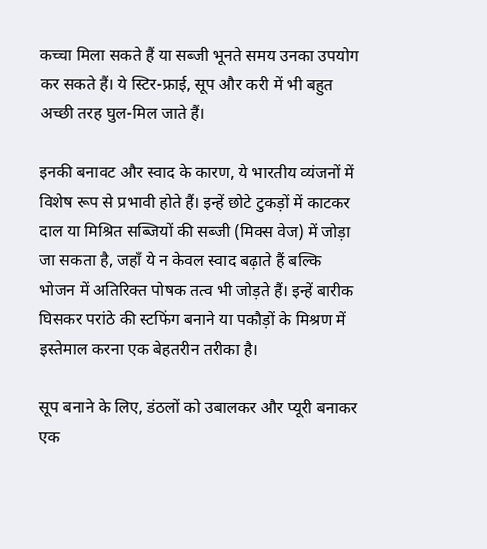कच्चा मिला सकते हैं या सब्जी भूनते समय उनका उपयोग कर सकते हैं। ये स्टिर-फ्राई, सूप और करी में भी बहुत अच्छी तरह घुल-मिल जाते हैं।

इनकी बनावट और स्वाद के कारण, ये भारतीय व्यंजनों में विशेष रूप से प्रभावी होते हैं। इन्हें छोटे टुकड़ों में काटकर दाल या मिश्रित सब्जियों की सब्जी (मिक्स वेज) में जोड़ा जा सकता है, जहाँ ये न केवल स्वाद बढ़ाते हैं बल्कि भोजन में अतिरिक्त पोषक तत्व भी जोड़ते हैं। इन्हें बारीक घिसकर परांठे की स्टफिंग बनाने या पकौड़ों के मिश्रण में इस्तेमाल करना एक बेहतरीन तरीका है।

सूप बनाने के लिए, डंठलों को उबालकर और प्यूरी बनाकर एक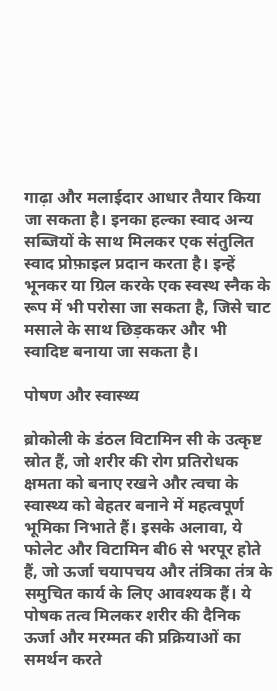गाढ़ा और मलाईदार आधार तैयार किया जा सकता है। इनका हल्का स्वाद अन्य सब्जियों के साथ मिलकर एक संतुलित स्वाद प्रोफ़ाइल प्रदान करता है। इन्हें भूनकर या ग्रिल करके एक स्वस्थ स्नैक के रूप में भी परोसा जा सकता है, जिसे चाट मसाले के साथ छिड़ककर और भी स्वादिष्ट बनाया जा सकता है।

पोषण और स्वास्थ्य

ब्रोकोली के डंठल विटामिन सी के उत्कृष्ट स्रोत हैं, जो शरीर की रोग प्रतिरोधक क्षमता को बनाए रखने और त्वचा के स्वास्थ्य को बेहतर बनाने में महत्वपूर्ण भूमिका निभाते हैं। इसके अलावा, ये फोलेट और विटामिन बी6 से भरपूर होते हैं, जो ऊर्जा चयापचय और तंत्रिका तंत्र के समुचित कार्य के लिए आवश्यक हैं। ये पोषक तत्व मिलकर शरीर की दैनिक ऊर्जा और मरम्मत की प्रक्रियाओं का समर्थन करते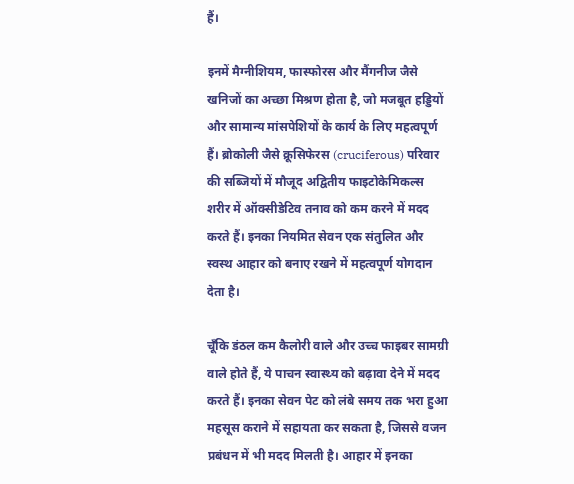हैं।

इनमें मैग्नीशियम, फास्फोरस और मैंगनीज जैसे खनिजों का अच्छा मिश्रण होता है, जो मजबूत हड्डियों और सामान्य मांसपेशियों के कार्य के लिए महत्वपूर्ण हैं। ब्रोकोली जैसे क्रूसिफेरस (cruciferous) परिवार की सब्जियों में मौजूद अद्वितीय फाइटोकेमिकल्स शरीर में ऑक्सीडेटिव तनाव को कम करने में मदद करते हैं। इनका नियमित सेवन एक संतुलित और स्वस्थ आहार को बनाए रखने में महत्वपूर्ण योगदान देता है।

चूँकि डंठल कम कैलोरी वाले और उच्च फाइबर सामग्री वाले होते हैं, ये पाचन स्वास्थ्य को बढ़ावा देने में मदद करते हैं। इनका सेवन पेट को लंबे समय तक भरा हुआ महसूस कराने में सहायता कर सकता है, जिससे वजन प्रबंधन में भी मदद मिलती है। आहार में इनका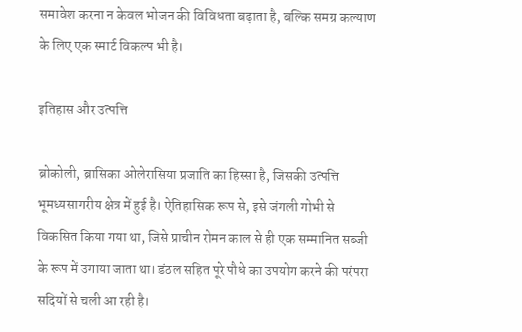समावेश करना न केवल भोजन की विविधता बढ़ाता है, बल्कि समग्र कल्याण के लिए एक स्मार्ट विकल्प भी है।

इतिहास और उत्पत्ति

ब्रोकोली, ब्रासिका ओलेरासिया प्रजाति का हिस्सा है, जिसकी उत्पत्ति भूमध्यसागरीय क्षेत्र में हुई है। ऐतिहासिक रूप से, इसे जंगली गोभी से विकसित किया गया था, जिसे प्राचीन रोमन काल से ही एक सम्मानित सब्जी के रूप में उगाया जाता था। डंठल सहित पूरे पौधे का उपयोग करने की परंपरा सदियों से चली आ रही है।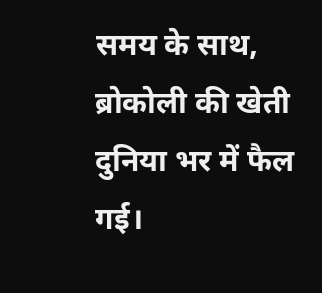समय के साथ, ब्रोकोली की खेती दुनिया भर में फैल गई।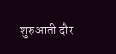शुरुआती दौर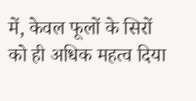में, केवल फूलों के सिरों को ही अधिक महत्व दिया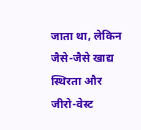जाता था, लेकिन जैसे-जैसे खाद्य स्थिरता और जीरो-वेस्ट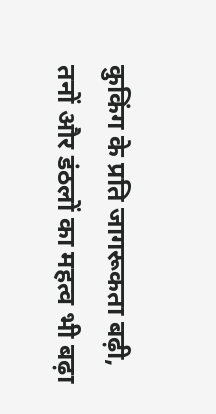कुकिंग के प्रति जागरूकता बढ़ी, तनों और डंठलों का महत्व भी बढ़ा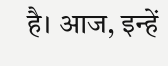है। आज, इन्हें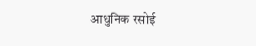आधुनिक रसोई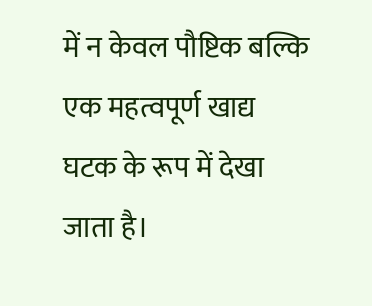में न केवल पौष्टिक बल्कि एक महत्वपूर्ण खाद्य घटक के रूप में देखा जाता है।